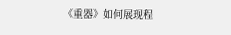《重器》如何展现程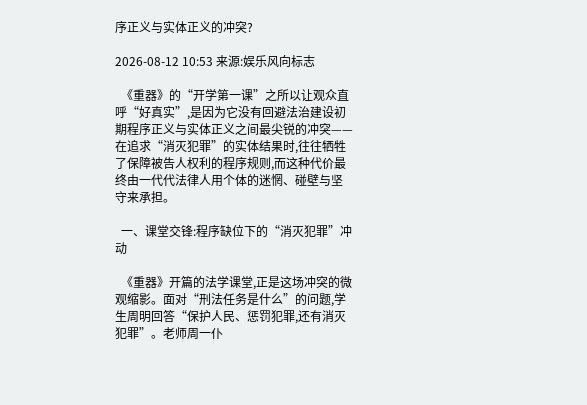序正义与实体正义的冲突?

2026-08-12 10:53 来源:娱乐风向标志

  《重器》的“开学第一课”之所以让观众直呼“好真实”,是因为它没有回避法治建设初期程序正义与实体正义之间最尖锐的冲突——在追求“消灭犯罪”的实体结果时,往往牺牲了保障被告人权利的程序规则,而这种代价最终由一代代法律人用个体的迷惘、碰壁与坚守来承担。

  一、课堂交锋:程序缺位下的“消灭犯罪”冲动

  《重器》开篇的法学课堂,正是这场冲突的微观缩影。面对“刑法任务是什么”的问题,学生周明回答“保护人民、惩罚犯罪,还有消灭犯罪”。老师周一仆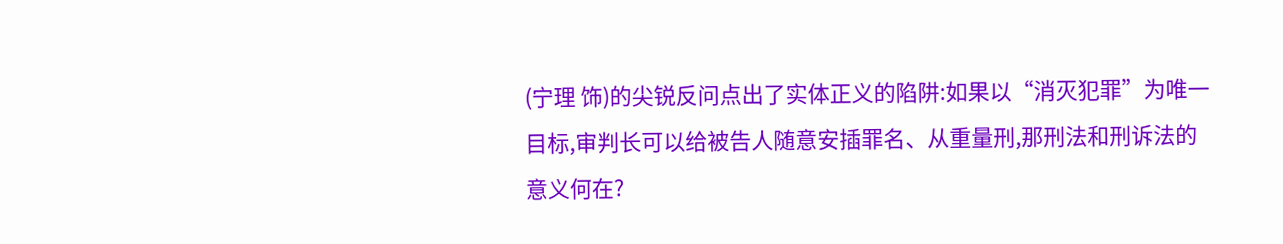(宁理 饰)的尖锐反问点出了实体正义的陷阱:如果以“消灭犯罪”为唯一目标,审判长可以给被告人随意安插罪名、从重量刑,那刑法和刑诉法的意义何在?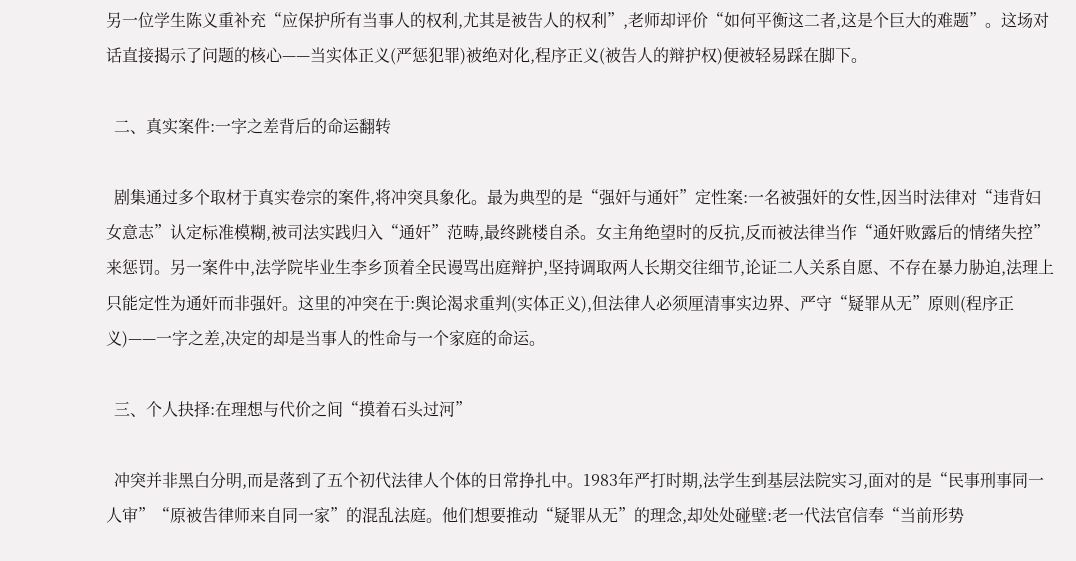另一位学生陈义重补充“应保护所有当事人的权利,尤其是被告人的权利”,老师却评价“如何平衡这二者,这是个巨大的难题”。这场对话直接揭示了问题的核心——当实体正义(严惩犯罪)被绝对化,程序正义(被告人的辩护权)便被轻易踩在脚下。

  二、真实案件:一字之差背后的命运翻转

  剧集通过多个取材于真实卷宗的案件,将冲突具象化。最为典型的是“强奸与通奸”定性案:一名被强奸的女性,因当时法律对“违背妇女意志”认定标准模糊,被司法实践归入“通奸”范畴,最终跳楼自杀。女主角绝望时的反抗,反而被法律当作“通奸败露后的情绪失控”来惩罚。另一案件中,法学院毕业生李乡顶着全民谩骂出庭辩护,坚持调取两人长期交往细节,论证二人关系自愿、不存在暴力胁迫,法理上只能定性为通奸而非强奸。这里的冲突在于:舆论渴求重判(实体正义),但法律人必须厘清事实边界、严守“疑罪从无”原则(程序正义)——一字之差,决定的却是当事人的性命与一个家庭的命运。

  三、个人抉择:在理想与代价之间“摸着石头过河”

  冲突并非黑白分明,而是落到了五个初代法律人个体的日常挣扎中。1983年严打时期,法学生到基层法院实习,面对的是“民事刑事同一人审”“原被告律师来自同一家”的混乱法庭。他们想要推动“疑罪从无”的理念,却处处碰壁:老一代法官信奉“当前形势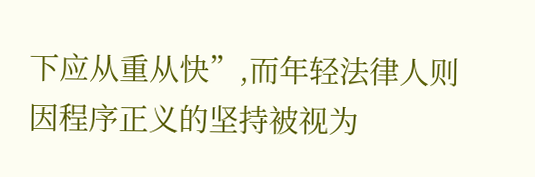下应从重从快”,而年轻法律人则因程序正义的坚持被视为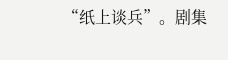“纸上谈兵”。剧集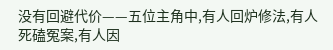没有回避代价——五位主角中,有人回炉修法,有人死磕冤案,有人因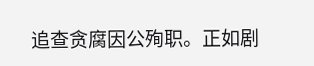追查贪腐因公殉职。正如剧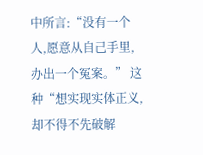中所言:“没有一个人,愿意从自己手里,办出一个冤案。” 这种“想实现实体正义,却不得不先破解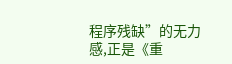程序残缺”的无力感,正是《重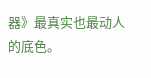器》最真实也最动人的底色。